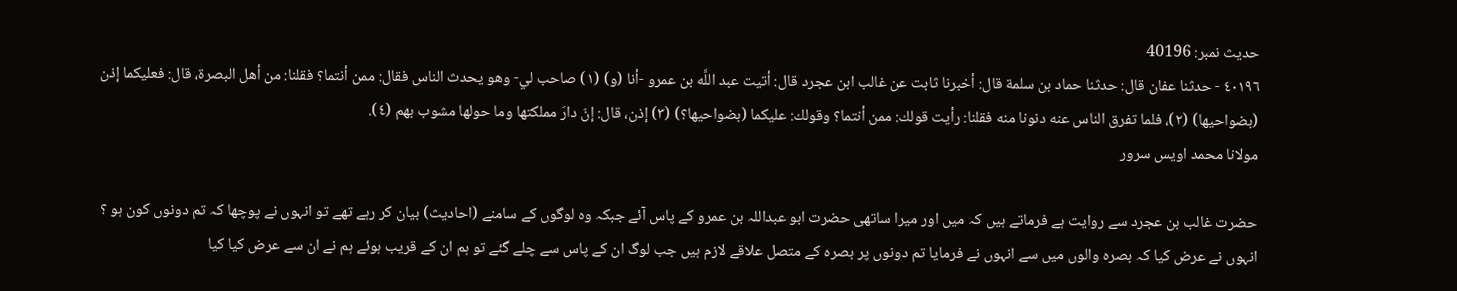حدیث نمبر: 40196
٤٠١٩٦ - حدثنا عفان قال: حدثنا حماد بن سلمة قال: أخبرنا ثابت عن غالب ابن عجرد قال: أتيت عبد اللَّه بن عمرو -أنا (و) (١) صاحب لي- وهو يحدث الناس فقال: ممن أنتما؟ فقلنا: من أهل البصرة، قال: فعليكما إذن (بضواحيها) (٢)، فلما تفرق الناس عنه دنونا منه فقلنا: رأيت قولك: ممن أنتما؟ وقولك: عليكما (بضواحيها؟) (٣) إذن، قال: إنّ دارَ مملكتها وما حولها مشوب بهم (٤).
مولانا محمد اویس سرور

حضرت غالب بن عجرد سے روایت ہے فرماتے ہیں کہ میں اور میرا ساتھی حضرت ابو عبداللہ بن عمرو کے پاس آئے جبکہ وہ لوگوں کے سامنے (احادیث) بیان کر رہے تھے تو انہوں نے پوچھا کہ تم دونوں کون ہو ؟ انہوں نے عرض کیا کہ بصرہ والوں میں سے انہوں نے فرمایا تم دونوں پر بصرہ کے متصل علاقے لازم ہیں جب لوگ ان کے پاس سے چلے گئے تو ہم ان کے قریب ہوئے ہم نے ان سے عرض کیا کیا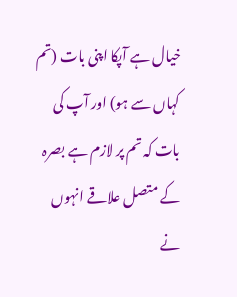خیال ہے آپکا اپنی بات (تم کہاں سے ہو) اور آپ کی بات کہ تم پر لازم ہے بصرہ کے متصل علاقے انہوں نے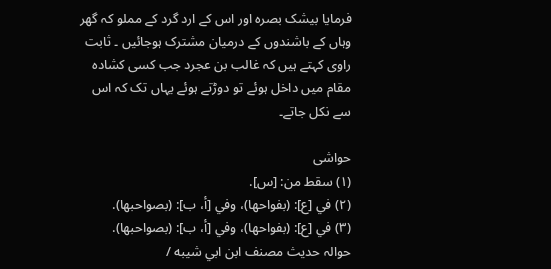فرمایا بیشک بصرہ اور اس کے ارد گرد کے مملو کہ گھر وہاں کے باشندوں کے درمیان مشترک ہوجائیں ۔ ثابت راوی کہتے ہیں کہ غالب بن عجرد جب کسی کشادہ مقام میں داخل ہوئے تو دوڑتے ہوئے یہاں تک کہ اس سے نکل جاتے۔

حواشی
(١) سقط من: [س].
(٢) في [ع]: (بفواحها)، وفي [أ، ب]: (بصواحبها).
(٣) في [ع]: (بفواحها)، وفي [أ، ب]: (بصواحبها).
حوالہ حدیث مصنف ابن ابي شيبه /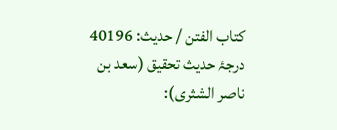كتاب الفتن / حدیث: 40196
درجۂ حدیث تحقیق (سعد بن ناصر الشثری):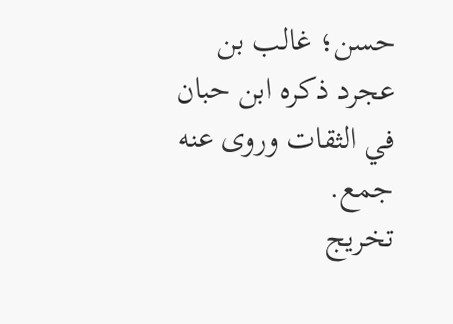حسن؛ غالب بن عجرد ذكره ابن حبان في الثقات وروى عنه جمع.
تخریج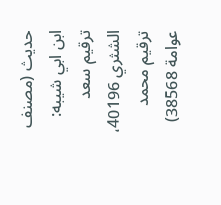حدیث (مصنف ابن ابي شيبه: ترقيم سعد الشثري 40196، ترقيم محمد عوامة 38568)